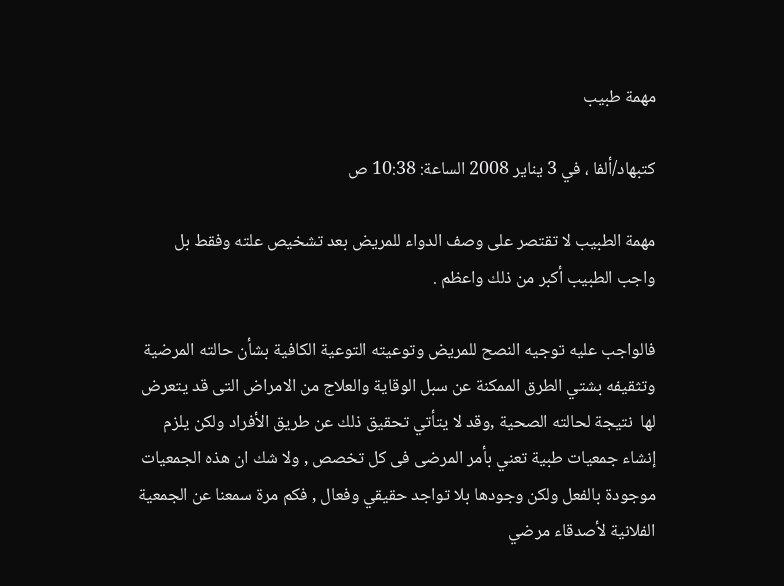مهمة طبيب

كتبهاد/ألفا ، في 3 يناير 2008 الساعة: 10:38 ص

مهمة الطبيب لا تقتصر على وصف الدواء للمريض بعد تشخيص علته وفقط بل واجب الطبيب أكبر من ذلك واعظم .

فالواجب عليه توجيه النصح للمريض وتوعيته التوعية الكافية بشأن حالته المرضية وتثقيفه بشتي الطرق الممكنة عن سبل الوقاية والعلاج من الامراض التى قد يتعرض لها  نتيجة لحالته الصحية ,وقد لا يتأتي تحقيق ذلك عن طريق الأفراد ولكن يلزم إنشاء جمعيات طبية تعني بأمر المرضى فى كل تخصص , ولا شك ان هذه الجمعيات موجودة بالفعل ولكن وجودها بلا تواجد حقيقي وفعال , فكم مرة سمعنا عن الجمعية الفلانية لأصدقاء مرضي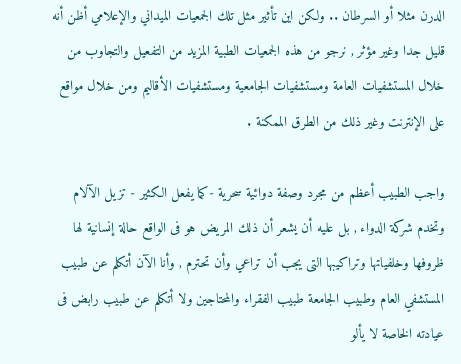الدرن مثلا أو السرطان .. ولكن اين تأثير مثل تلك الجمعيات الميداني والإعلامي أظن أنه قليل جدا وغير مؤثر , نرجو من هذه الجمعيات الطبية المزيد من التفعيل والتجاوب من خلال المستشفيات العامة ومستشفيات الجامعية ومستشفيات الأقاليم ومن خلال مواقع على الإنترنت وغير ذلك من الطرق الممكنة .

واجب الطبيب أعظم من مجرد وصفة دوائية سحرية -كما يفعل الكثير - تزيل الآلام وتخدم شركة الدواء , بل عليه أن يشعر أن ذلك المريض هو فى الواقع حالة إنسانية لها ظروفها وخلفياتها وتراكيبها التى يجب أن تراعي وأن تحترم , وأنا الآن أتكلم عن طبيب المستشفي العام وطبيب الجامعة طبيب الفقراء والمحتاجين ولا أتكلم عن طبيب رابض فى عيادته الخاصة لا يألو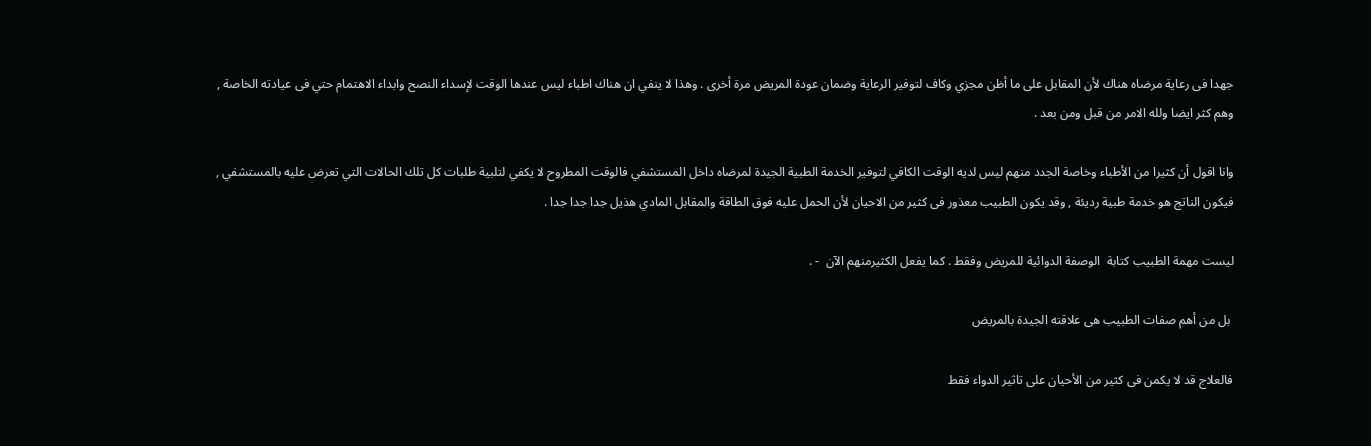جهدا فى رعاية مرضاه هناك لأن المقابل على ما أظن مجزي وكاف لتوفير الرعاية وضمان عودة المريض مرة أخرى . وهذا لا ينفي ان هناك اطباء ليس عندها الوقت لإسداء النصح وابداء الاهتمام حتي فى عيادته الخاصة , وهم كثر ايضا ولله الامر من قبل ومن بعد .

وانا اقول أن كثيرا من الأطباء وخاصة الجدد منهم ليس لديه الوقت الكافي لتوفير الخدمة الطبية الجيدة لمرضاه داخل المستشفي فالوقت المطروح لا يكفي لتلبية طلبات كل تلك الحالات التي تعرض عليه بالمستشفي , فيكون الناتج هو خدمة طبية رديئة , وقد يكون الطبيب معذور فى كثير من الاحيان لأن الحمل عليه فوق الطاقة والمقابل المادي هذيل جدا جدا جدا .

ليست مهمة الطبيب كتابة  الوصفة الدوائية للمريض وفقط . كما يفعل الكثيرمنهم الآن  - .

 بل من أهم صفات الطبيب هى علاقته الجيدة بالمريض

فالعلاج قد لا يكمن فى كثير من الأحيان على تاثير الدواء فقط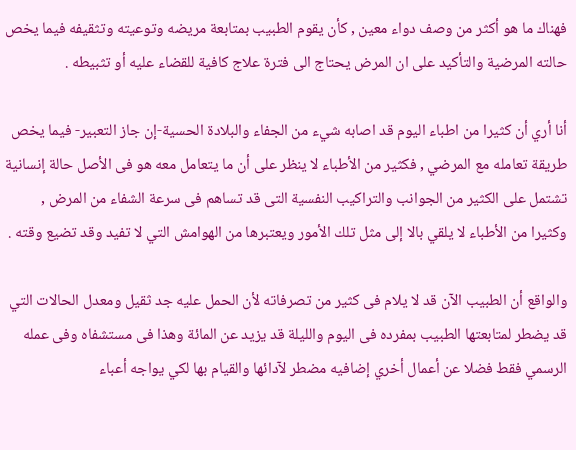فهناك ما هو أكثر من وصف دواء معين , كأن يقوم الطبيب بمتابعة مريضه وتوعيته وتثقيفه فيما يخص حالته المرضية والتأكيد على ان المرض يحتاج الى فترة علاج كافية للقضاء عليه أو تثبيطه .

أنا أري أن كثيرا من اطباء اليوم قد اصابه شيء من الجفاء والبلادة الحسية-إن جاز التعبير- فيما يخص طريقة تعامله مع المرضي , فكثير من الأطباء لا ينظر على أن ما يتعامل معه هو فى الأصل حالة إنسانية تشتمل على الكثير من الجوانب والتراكيب النفسية التى قد تساهم فى سرعة الشفاء من المرض , وكثيرا من الأطباء لا يلقي بالا إلى مثل تلك الأمور ويعتبرها من الهوامش التي لا تفيد وقد تضيع وقته .

والواقع أن الطبيب الآن قد لا يلام فى كثير من تصرفاته لأن الحمل عليه جد ثقيل ومعدل الحالات التي قد يضطر لمتابعتها الطبيب بمفرده فى اليوم والليلة قد يزيد عن المائة وهذا فى مستشفاه وفى عمله الرسمي فقط فضلا عن أعمال أخري إضافيه مضطر لآدائها والقيام بها لكي يواجه أعباء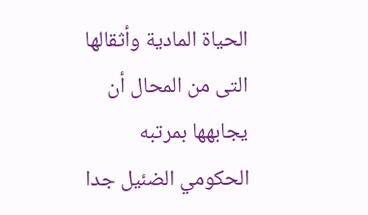الحياة المادية وأثقالها التى من المحال أن يجابهها بمرتبه الحكومي الضئيل جدا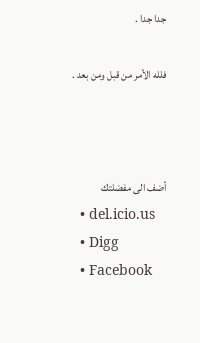جدا جدا .

فلله الأمر من قبل ومن بعد .



أضف الى مفضلتك
  • del.icio.us
  • Digg
  • Facebook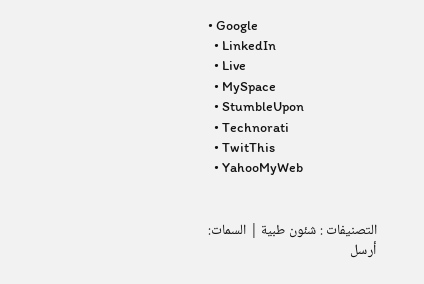• Google
  • LinkedIn
  • Live
  • MySpace
  • StumbleUpon
  • Technorati
  • TwitThis
  • YahooMyWeb


التصنيفات : شئون طبية | السمات:
أرسل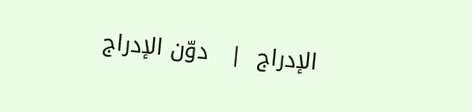الإدراج  |   دوّن الإدراج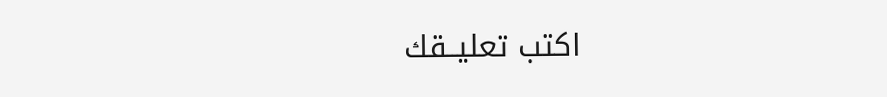اكتب تعليــقك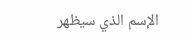الإسم الذي سيظهر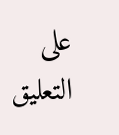على التعليق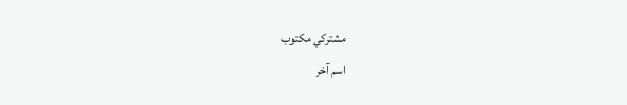مشتركي مكتوب
اسم آخر